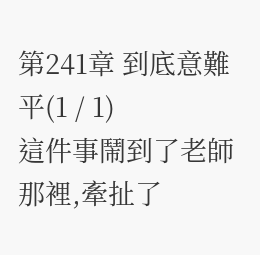第241章 到底意難平(1 / 1)
這件事鬧到了老師那裡,牽扯了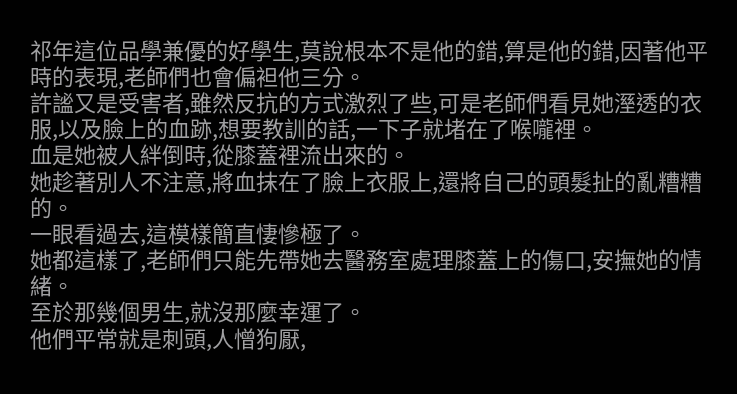祁年這位品學兼優的好學生,莫說根本不是他的錯,算是他的錯,因著他平時的表現,老師們也會偏袒他三分。
許謐又是受害者,雖然反抗的方式激烈了些,可是老師們看見她溼透的衣服,以及臉上的血跡,想要教訓的話,一下子就堵在了喉嚨裡。
血是她被人絆倒時,從膝蓋裡流出來的。
她趁著別人不注意,將血抹在了臉上衣服上,還將自己的頭髮扯的亂糟糟的。
一眼看過去,這模樣簡直悽慘極了。
她都這樣了,老師們只能先帶她去醫務室處理膝蓋上的傷口,安撫她的情緒。
至於那幾個男生,就沒那麼幸運了。
他們平常就是刺頭,人憎狗厭,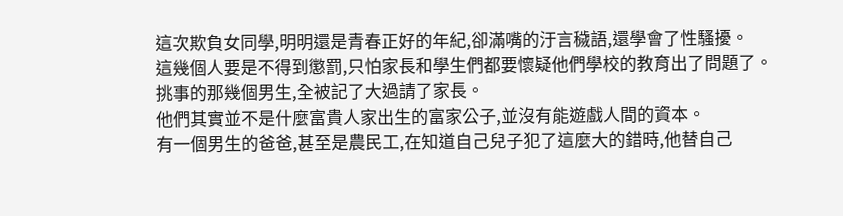這次欺負女同學,明明還是青春正好的年紀,卻滿嘴的汙言穢語,還學會了性騷擾。
這幾個人要是不得到懲罰,只怕家長和學生們都要懷疑他們學校的教育出了問題了。
挑事的那幾個男生,全被記了大過請了家長。
他們其實並不是什麼富貴人家出生的富家公子,並沒有能遊戲人間的資本。
有一個男生的爸爸,甚至是農民工,在知道自己兒子犯了這麼大的錯時,他替自己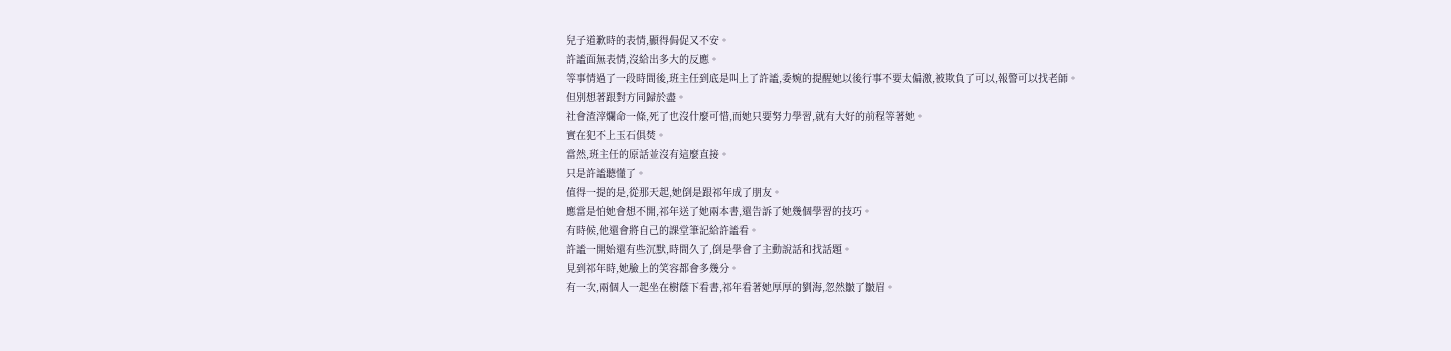兒子道歉時的表情,顯得侷促又不安。
許謐面無表情,沒給出多大的反應。
等事情過了一段時間後,班主任到底是叫上了許謐,委婉的提醒她以後行事不要太偏激,被欺負了可以,報警可以找老師。
但別想著跟對方同歸於盡。
社會渣滓爛命一條,死了也沒什麼可惜,而她只要努力學習,就有大好的前程等著她。
實在犯不上玉石俱焚。
當然,班主任的原話並沒有這麼直接。
只是許謐聽懂了。
值得一提的是,從那天起,她倒是跟祁年成了朋友。
應當是怕她會想不開,祁年送了她兩本書,還告訴了她幾個學習的技巧。
有時候,他還會將自己的課堂筆記給許謐看。
許謐一開始還有些沉默,時間久了,倒是學會了主動說話和找話題。
見到祁年時,她臉上的笑容都會多幾分。
有一次,兩個人一起坐在樹蔭下看書,祁年看著她厚厚的劉海,忽然皺了皺眉。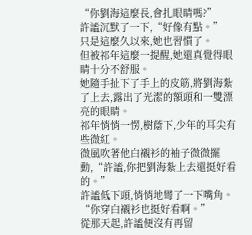“你劉海這麼長,會扎眼睛嗎?”
許謐沉默了一下,“好像有點。”
只是這麼久以來,她也習慣了。
但被祁年這麼一提醒,她還真覺得眼睛十分不舒服。
她隨手扯下了手上的皮筋,將劉海紮了上去,露出了光潔的額頭和一雙漂亮的眼睛。
祁年悄悄一愣,樹蔭下,少年的耳尖有些微紅。
微風吹著他白襯衫的袖子微微擺動,“許謐,你把劉海紮上去還挺好看的。”
許謐低下頭,悄悄地彎了一下嘴角。
“你穿白襯衫也挺好看啊。”
從那天起,許謐便沒有再留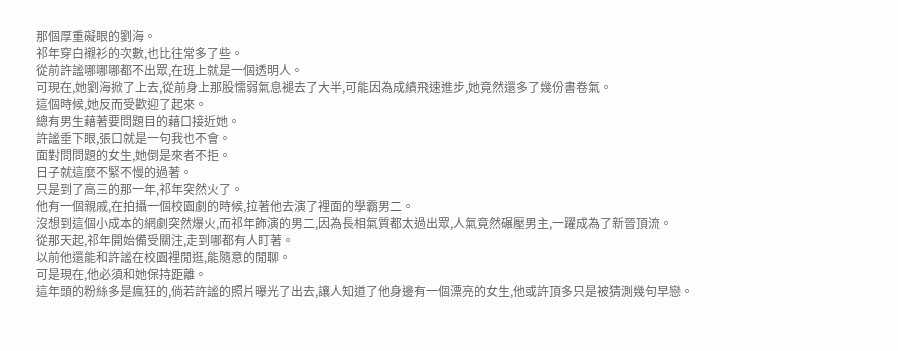那個厚重礙眼的劉海。
祁年穿白襯衫的次數,也比往常多了些。
從前許謐哪哪哪都不出眾,在班上就是一個透明人。
可現在,她劉海掀了上去,從前身上那股懦弱氣息褪去了大半,可能因為成績飛速進步,她竟然還多了幾份書卷氣。
這個時候,她反而受歡迎了起來。
總有男生藉著要問題目的藉口接近她。
許謐垂下眼,張口就是一句我也不會。
面對問問題的女生,她倒是來者不拒。
日子就這麼不緊不慢的過著。
只是到了高三的那一年,祁年突然火了。
他有一個親戚,在拍攝一個校園劇的時候,拉著他去演了裡面的學霸男二。
沒想到這個小成本的網劇突然爆火,而祁年飾演的男二,因為長相氣質都太過出眾,人氣竟然碾壓男主,一躍成為了新晉頂流。
從那天起,祁年開始備受關注,走到哪都有人盯著。
以前他還能和許謐在校園裡閒逛,能隨意的閒聊。
可是現在,他必須和她保持距離。
這年頭的粉絲多是瘋狂的,倘若許謐的照片曝光了出去,讓人知道了他身邊有一個漂亮的女生,他或許頂多只是被猜測幾句早戀。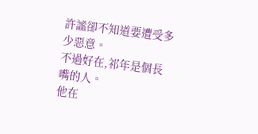許謐卻不知道要遭受多少惡意。
不過好在,祁年是個長嘴的人。
他在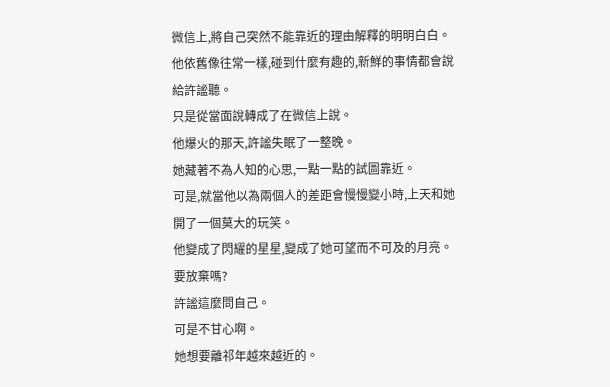微信上,將自己突然不能靠近的理由解釋的明明白白。
他依舊像往常一樣,碰到什麼有趣的,新鮮的事情都會說給許謐聽。
只是從當面說轉成了在微信上說。
他爆火的那天,許謐失眠了一整晚。
她藏著不為人知的心思,一點一點的試圖靠近。
可是,就當他以為兩個人的差距會慢慢變小時,上天和她開了一個莫大的玩笑。
他變成了閃耀的星星,變成了她可望而不可及的月亮。
要放棄嗎?
許謐這麼問自己。
可是不甘心啊。
她想要離祁年越來越近的。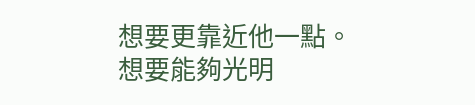想要更靠近他一點。
想要能夠光明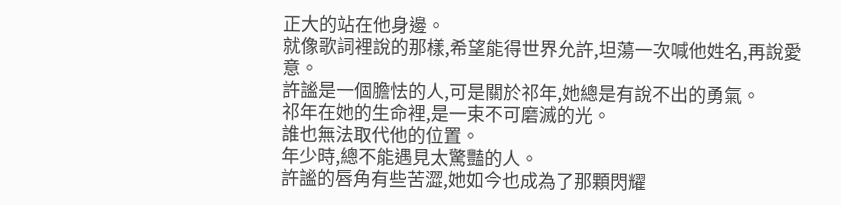正大的站在他身邊。
就像歌詞裡說的那樣,希望能得世界允許,坦蕩一次喊他姓名,再說愛意。
許謐是一個膽怯的人,可是關於祁年,她總是有說不出的勇氣。
祁年在她的生命裡,是一束不可磨滅的光。
誰也無法取代他的位置。
年少時,總不能遇見太驚豔的人。
許謐的唇角有些苦澀,她如今也成為了那顆閃耀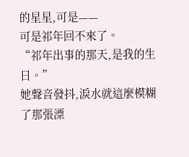的星星,可是——
可是祁年回不來了。
“祁年出事的那天,是我的生日。”
她聲音發抖,淚水就這麼模糊了那張漂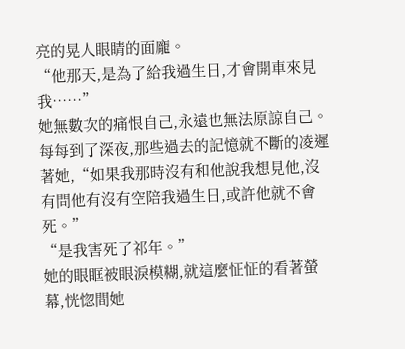亮的晃人眼睛的面龐。
“他那天,是為了給我過生日,才會開車來見我……”
她無數次的痛恨自己,永遠也無法原諒自己。
每每到了深夜,那些過去的記憶就不斷的凌遲著她,“如果我那時沒有和他說我想見他,沒有問他有沒有空陪我過生日,或許他就不會死。”
“是我害死了祁年。”
她的眼眶被眼淚模糊,就這麼怔怔的看著螢幕,恍惚間她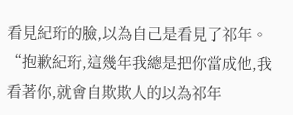看見紀珩的臉,以為自己是看見了祁年。
“抱歉紀珩,這幾年我總是把你當成他,我看著你,就會自欺欺人的以為祁年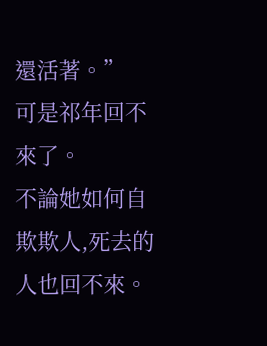還活著。”
可是祁年回不來了。
不論她如何自欺欺人,死去的人也回不來。